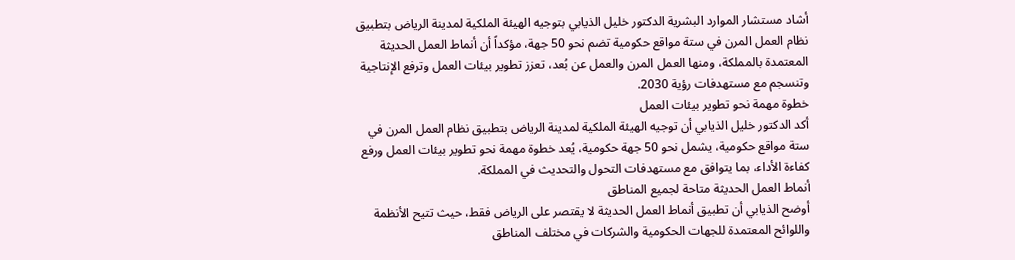أشاد مستشار الموارد البشرية الدكتور خليل الذيابي بتوجيه الهيئة الملكية لمدينة الرياض بتطبيق نظام العمل المرن في ستة مواقع حكومية تضم نحو 50 جهة، مؤكداً أن أنماط العمل الحديثة المعتمدة بالمملكة، ومنها العمل المرن والعمل عن بُعد، تعزز تطوير بيئات العمل وترفع الإنتاجية وتنسجم مع مستهدفات رؤية 2030.
خطوة مهمة نحو تطوير بيئات العمل
أكد الدكتور خليل الذيابي أن توجيه الهيئة الملكية لمدينة الرياض بتطبيق نظام العمل المرن في ستة مواقع حكومية، يشمل نحو 50 جهة حكومية، يُعد خطوة مهمة نحو تطوير بيئات العمل ورفع كفاءة الأداء، بما يتوافق مع مستهدفات التحول والتحديث في المملكة.
أنماط العمل الحديثة متاحة لجميع المناطق
أوضح الذيابي أن تطبيق أنماط العمل الحديثة لا يقتصر على الرياض فقط، حيث تتيح الأنظمة واللوائح المعتمدة للجهات الحكومية والشركات في مختلف المناطق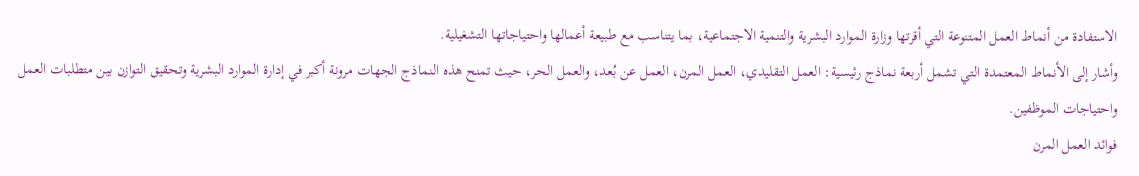الاستفادة من أنماط العمل المتنوعة التي أقرتها وزارة الموارد البشرية والتنمية الاجتماعية، بما يتناسب مع طبيعة أعمالها واحتياجاتها التشغيلية.
وأشار إلى الأنماط المعتمدة التي تشمل أربعة نماذج رئيسية: العمل التقليدي، العمل المرن، العمل عن بُعد، والعمل الحر، حيث تمنح هذه النماذج الجهات مرونة أكبر في إدارة الموارد البشرية وتحقيق التوازن بين متطلبات العمل واحتياجات الموظفين.
فوائد العمل المرن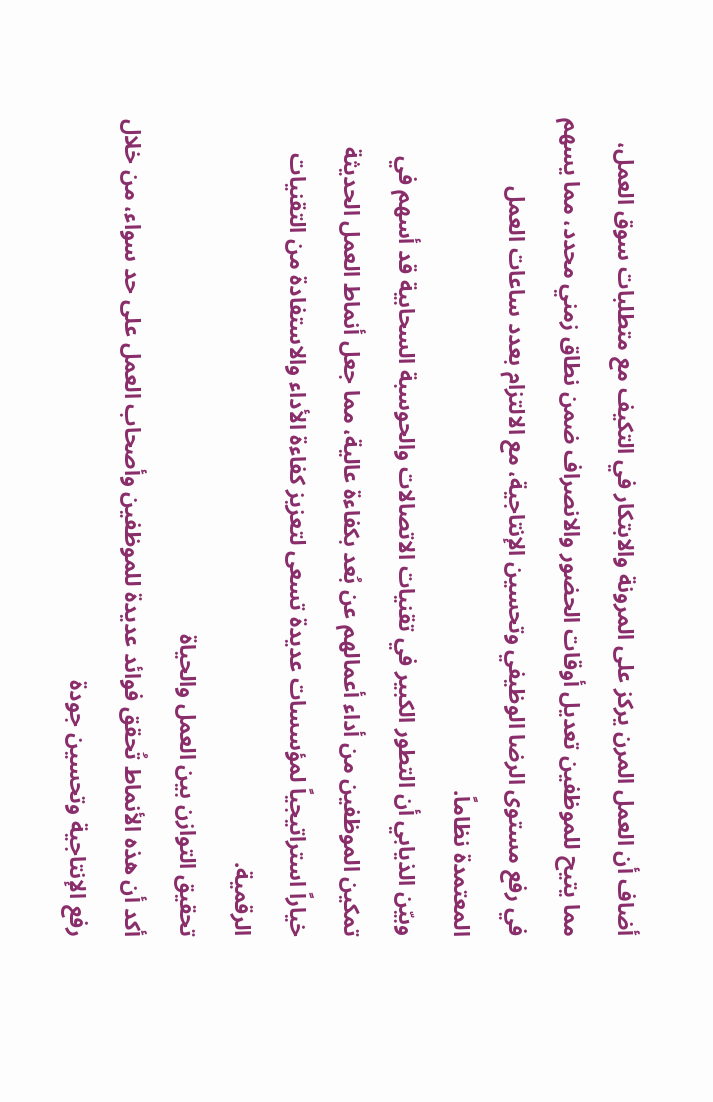أضاف أن العمل المرن يركز على المرونة والابتكار في التكيف مع متطلبات سوق العمل، مما يتيح للموظفين تعديل أوقات الحضور والانصراف ضمن نطاق زمني محدد، مما يسهم في رفع مستوى الرضا الوظيفي وتحسين الإنتاجية، مع الالتزام بعدد ساعات العمل المعتمدة نظاماً.
وبيّن الذيابي أن التطور الكبير في تقنيات الاتصالات والحوسبة السحابية قد أسهم في تمكين الموظفين من أداء أعمالهم عن بُعد بكفاءة عالية، مما جعل أنماط العمل الحديثة خياراً استراتيجياً لمؤسسات عديدة تسعى لتعزيز كفاءة الأداء والاستفادة من التقنيات الرقمية.
تحقيق التوازن بين العمل والحياة
أكد أن هذه الأنماط تُحقق فوائد عديدة للموظفين وأصحاب العمل على حد سواء، من خلال رفع الإنتاجية وتحسين جودة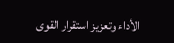الأداء وتعزيز استقرار القوى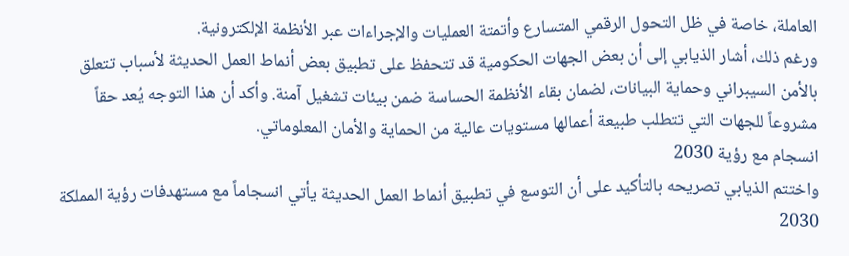العاملة، خاصة في ظل التحول الرقمي المتسارع وأتمتة العمليات والإجراءات عبر الأنظمة الإلكترونية.
ورغم ذلك، أشار الذيابي إلى أن بعض الجهات الحكومية قد تتحفظ على تطبيق بعض أنماط العمل الحديثة لأسباب تتعلق بالأمن السيبراني وحماية البيانات، لضمان بقاء الأنظمة الحساسة ضمن بيئات تشغيل آمنة. وأكد أن هذا التوجه يُعد حقاً مشروعاً للجهات التي تتطلب طبيعة أعمالها مستويات عالية من الحماية والأمان المعلوماتي.
انسجام مع رؤية 2030
واختتم الذيابي تصريحه بالتأكيد على أن التوسع في تطبيق أنماط العمل الحديثة يأتي انسجاماً مع مستهدفات رؤية المملكة 2030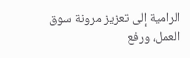الرامية إلى تعزيز مرونة سوق العمل، ورفع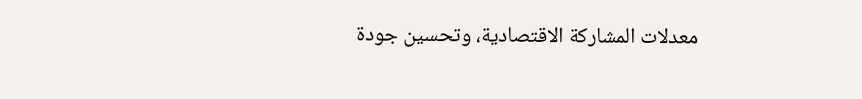معدلات المشاركة الاقتصادية، وتحسين جودة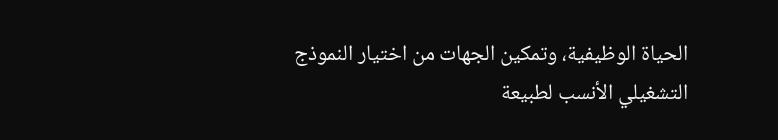الحياة الوظيفية، وتمكين الجهات من اختيار النموذج التشغيلي الأنسب لطبيعة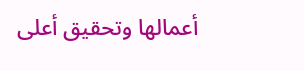أعمالها وتحقيق أعلى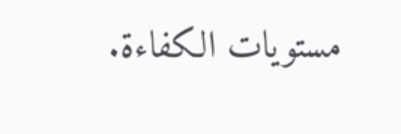مستويات الكفاءة.